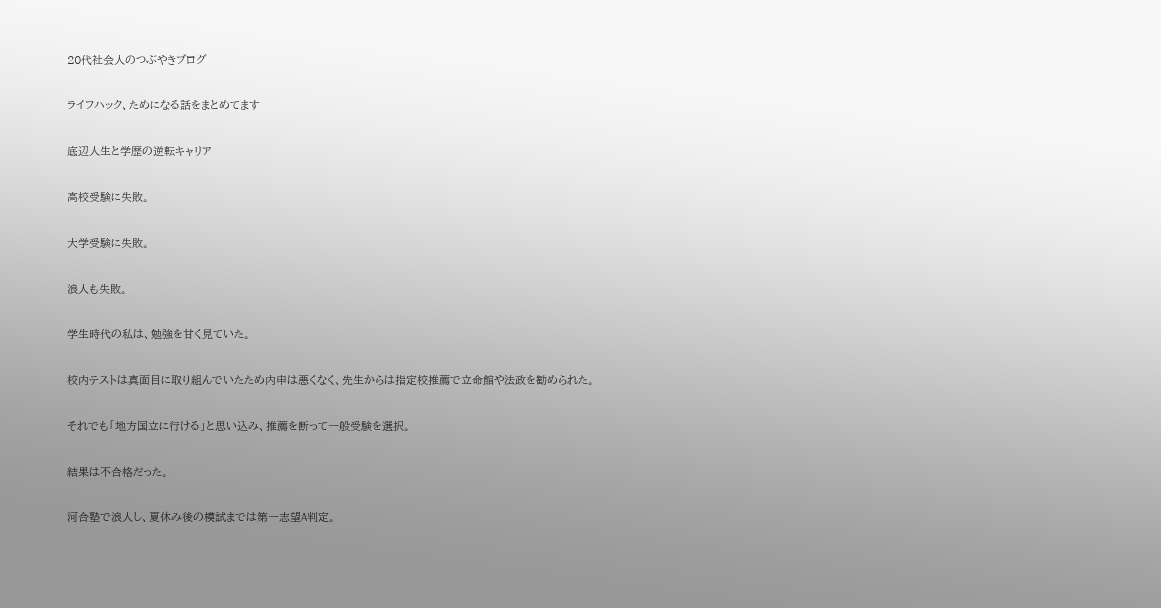20代社会人のつぶやきブログ

ライフハック、ためになる話をまとめてます

底辺人生と学歴の逆転キャリア

高校受験に失敗。

大学受験に失敗。

浪人も失敗。

学生時代の私は、勉強を甘く見ていた。

校内テストは真面目に取り組んでいたため内申は悪くなく、先生からは指定校推薦で立命館や法政を勧められた。

それでも「地方国立に行ける」と思い込み、推薦を断って一般受験を選択。

結果は不合格だった。

河合塾で浪人し、夏休み後の模試までは第一志望A判定。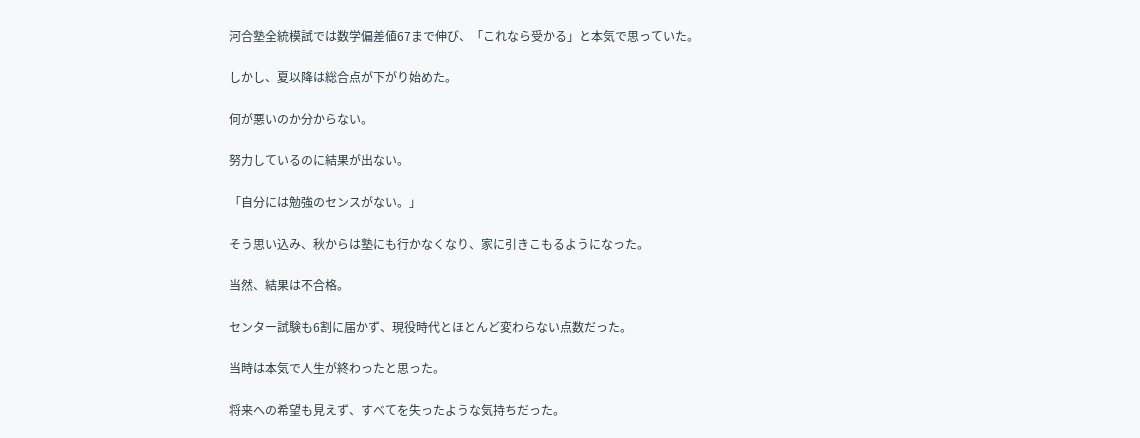河合塾全統模試では数学偏差値67まで伸び、「これなら受かる」と本気で思っていた。

しかし、夏以降は総合点が下がり始めた。

何が悪いのか分からない。

努力しているのに結果が出ない。

「自分には勉強のセンスがない。」

そう思い込み、秋からは塾にも行かなくなり、家に引きこもるようになった。

当然、結果は不合格。

センター試験も6割に届かず、現役時代とほとんど変わらない点数だった。

当時は本気で人生が終わったと思った。

将来への希望も見えず、すべてを失ったような気持ちだった。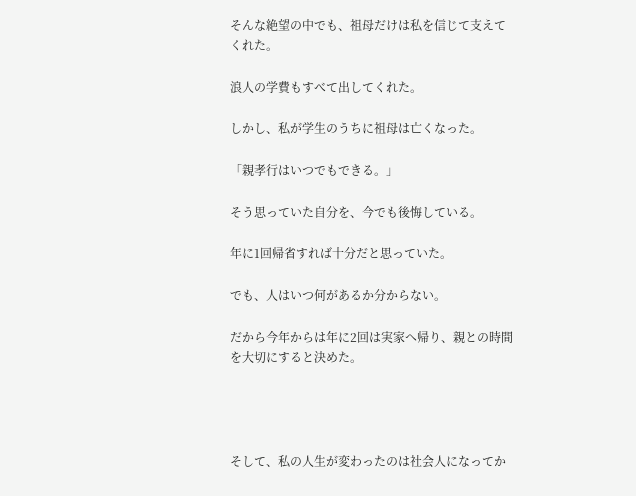そんな絶望の中でも、祖母だけは私を信じて支えてくれた。

浪人の学費もすべて出してくれた。

しかし、私が学生のうちに祖母は亡くなった。

「親孝行はいつでもできる。」

そう思っていた自分を、今でも後悔している。

年に1回帰省すれば十分だと思っていた。

でも、人はいつ何があるか分からない。

だから今年からは年に2回は実家へ帰り、親との時間を大切にすると決めた。




そして、私の人生が変わったのは社会人になってか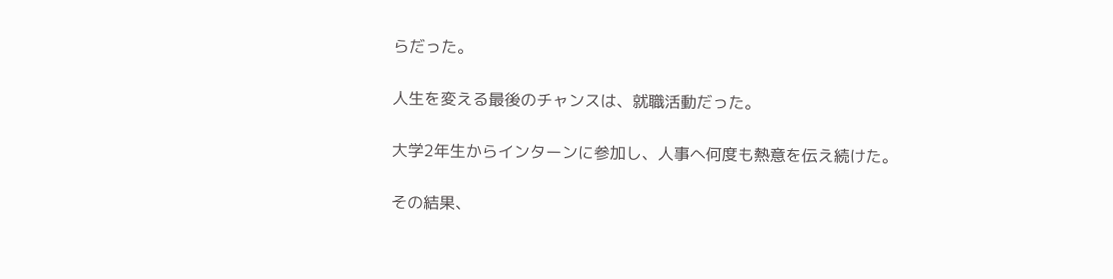らだった。

人生を変える最後のチャンスは、就職活動だった。

大学2年生からインターンに参加し、人事へ何度も熱意を伝え続けた。

その結果、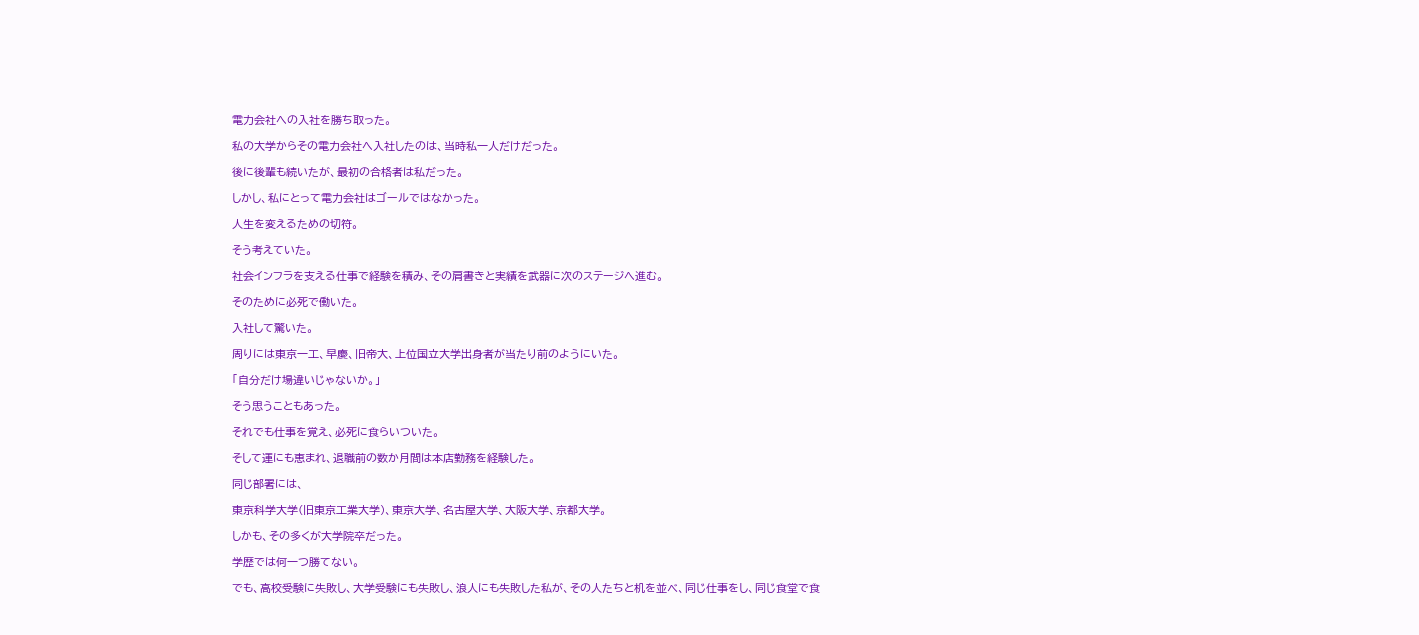電力会社への入社を勝ち取った。

私の大学からその電力会社へ入社したのは、当時私一人だけだった。

後に後輩も続いたが、最初の合格者は私だった。

しかし、私にとって電力会社はゴールではなかった。

人生を変えるための切符。

そう考えていた。

社会インフラを支える仕事で経験を積み、その肩書きと実績を武器に次のステージへ進む。

そのために必死で働いた。

入社して驚いた。

周りには東京一工、早慶、旧帝大、上位国立大学出身者が当たり前のようにいた。

「自分だけ場違いじゃないか。」

そう思うこともあった。

それでも仕事を覚え、必死に食らいついた。

そして運にも恵まれ、退職前の数か月間は本店勤務を経験した。

同じ部署には、

東京科学大学(旧東京工業大学)、東京大学、名古屋大学、大阪大学、京都大学。

しかも、その多くが大学院卒だった。

学歴では何一つ勝てない。

でも、高校受験に失敗し、大学受験にも失敗し、浪人にも失敗した私が、その人たちと机を並べ、同じ仕事をし、同じ食堂で食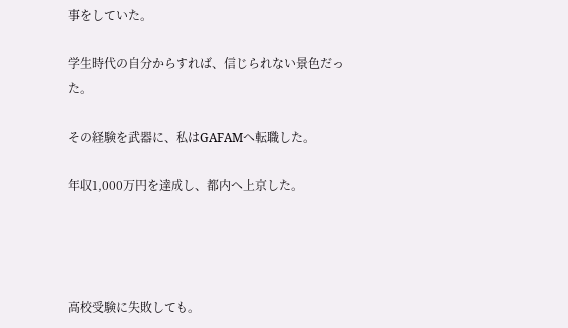事をしていた。

学生時代の自分からすれば、信じられない景色だった。

その経験を武器に、私はGAFAMへ転職した。

年収1,000万円を達成し、都内へ上京した。




高校受験に失敗しても。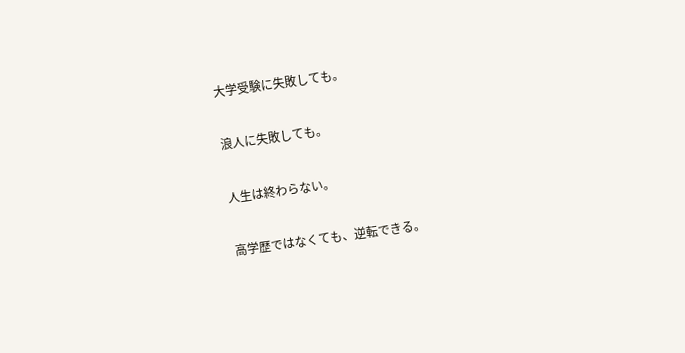大学受験に失敗しても。

浪人に失敗しても。

人生は終わらない。

高学歴ではなくても、逆転できる。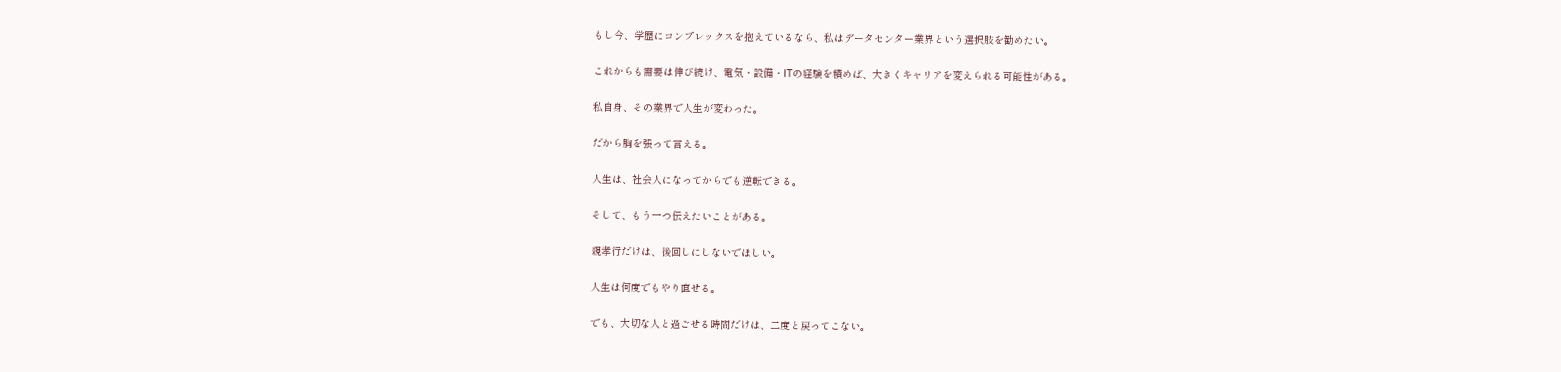もし今、学歴にコンプレックスを抱えているなら、私はデータセンター業界という選択肢を勧めたい。

これからも需要は伸び続け、電気・設備・ITの経験を積めば、大きくキャリアを変えられる可能性がある。

私自身、その業界で人生が変わった。

だから胸を張って言える。

人生は、社会人になってからでも逆転できる。

そして、もう一つ伝えたいことがある。

親孝行だけは、後回しにしないでほしい。

人生は何度でもやり直せる。

でも、大切な人と過ごせる時間だけは、二度と戻ってこない。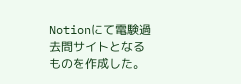Notionにて電験過去問サイトとなるものを作成した。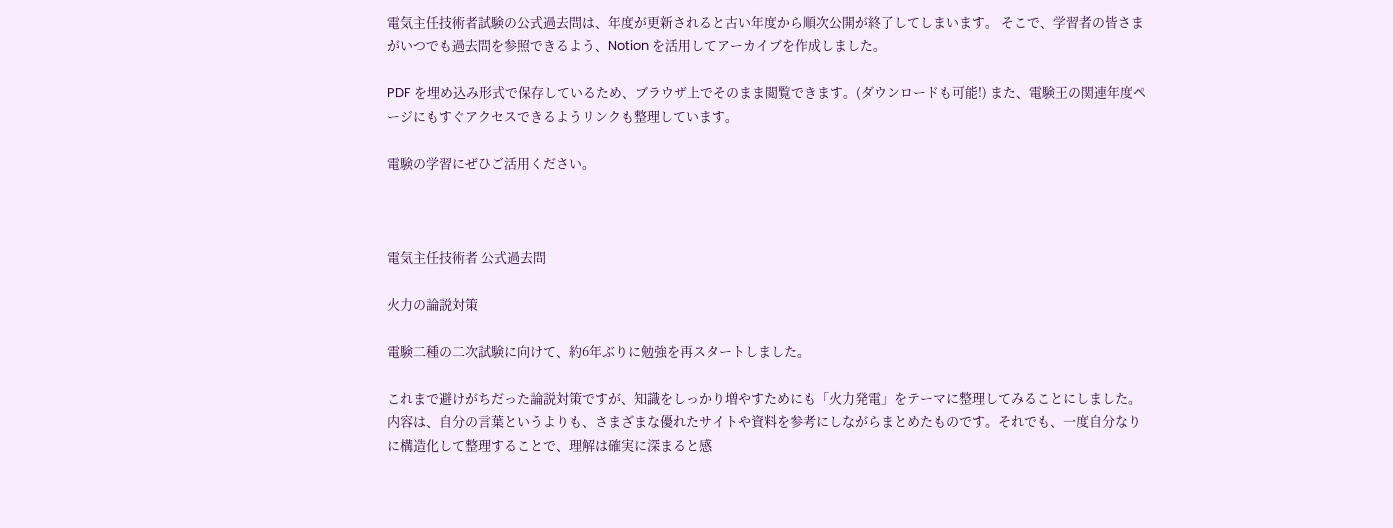電気主任技術者試験の公式過去問は、年度が更新されると古い年度から順次公開が終了してしまいます。 そこで、学習者の皆さまがいつでも過去問を参照できるよう、Notion を活用してアーカイブを作成しました。

PDF を埋め込み形式で保存しているため、ブラウザ上でそのまま閲覧できます。(ダウンロードも可能!) また、電験王の関連年度ページにもすぐアクセスできるようリンクも整理しています。

電験の学習にぜひご活用ください。



電気主任技術者 公式過去問

火力の論説対策

電験二種の二次試験に向けて、約6年ぶりに勉強を再スタートしました。

これまで避けがちだった論説対策ですが、知識をしっかり増やすためにも「火力発電」をテーマに整理してみることにしました。内容は、自分の言葉というよりも、さまざまな優れたサイトや資料を参考にしながらまとめたものです。それでも、一度自分なりに構造化して整理することで、理解は確実に深まると感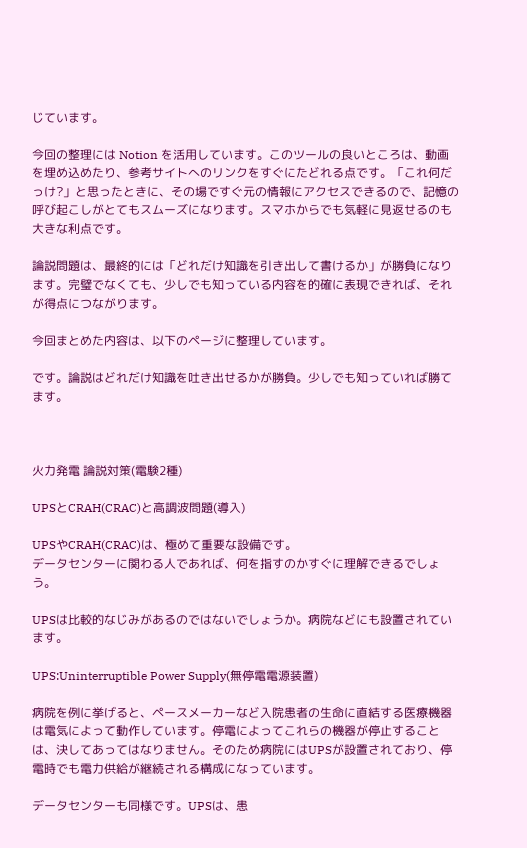じています。

今回の整理には Notion を活用しています。このツールの良いところは、動画を埋め込めたり、参考サイトへのリンクをすぐにたどれる点です。「これ何だっけ?」と思ったときに、その場ですぐ元の情報にアクセスできるので、記憶の呼び起こしがとてもスムーズになります。スマホからでも気軽に見返せるのも大きな利点です。

論説問題は、最終的には「どれだけ知識を引き出して書けるか」が勝負になります。完璧でなくても、少しでも知っている内容を的確に表現できれば、それが得点につながります。

今回まとめた内容は、以下のページに整理しています。

です。論説はどれだけ知識を吐き出せるかが勝負。少しでも知っていれば勝てます。



火力発電 論説対策(電験2種)

UPSとCRAH(CRAC)と高調波問題(導入)

UPSやCRAH(CRAC)は、極めて重要な設備です。
データセンターに関わる人であれば、何を指すのかすぐに理解できるでしょう。

UPSは比較的なじみがあるのではないでしょうか。病院などにも設置されています。

UPS:Uninterruptible Power Supply(無停電電源装置)

病院を例に挙げると、ペースメーカーなど入院患者の生命に直結する医療機器は電気によって動作しています。停電によってこれらの機器が停止することは、決してあってはなりません。そのため病院にはUPSが設置されており、停電時でも電力供給が継続される構成になっています。

データセンターも同様です。UPSは、患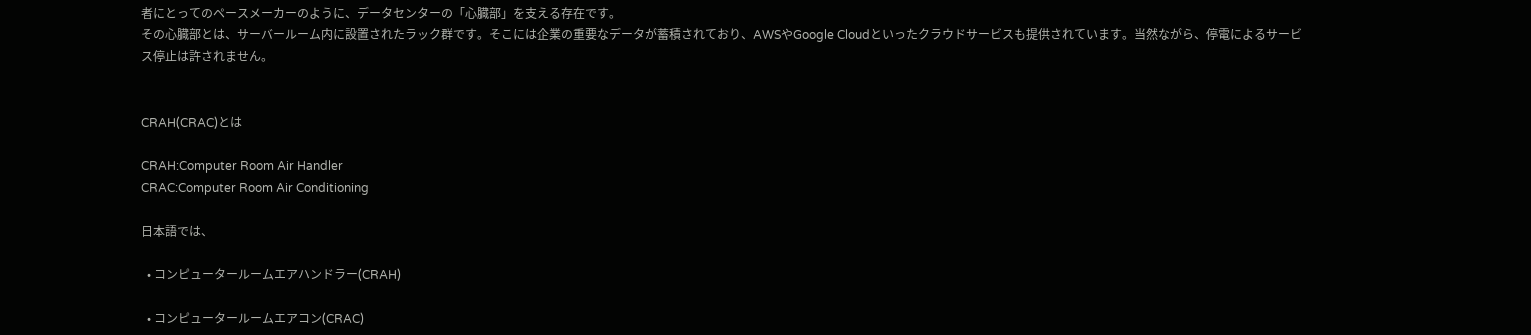者にとってのペースメーカーのように、データセンターの「心臓部」を支える存在です。
その心臓部とは、サーバールーム内に設置されたラック群です。そこには企業の重要なデータが蓄積されており、AWSやGoogle Cloudといったクラウドサービスも提供されています。当然ながら、停電によるサービス停止は許されません。


CRAH(CRAC)とは

CRAH:Computer Room Air Handler
CRAC:Computer Room Air Conditioning

日本語では、

  • コンピュータールームエアハンドラー(CRAH)

  • コンピュータールームエアコン(CRAC)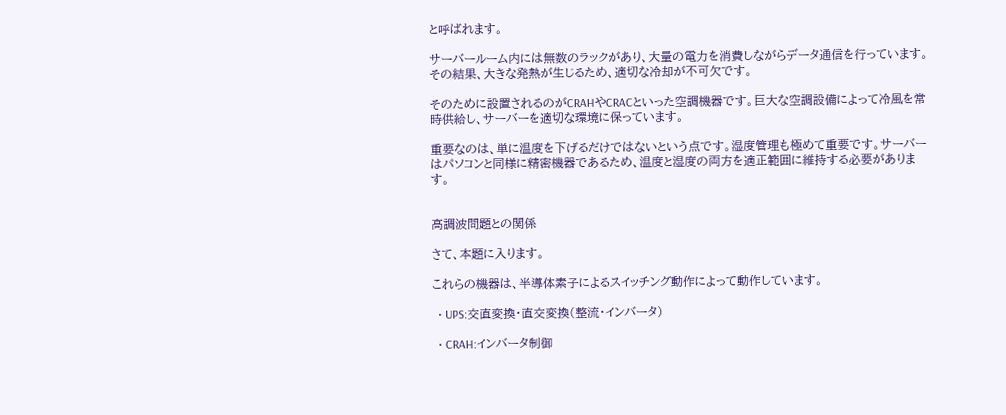と呼ばれます。

サーバールーム内には無数のラックがあり、大量の電力を消費しながらデータ通信を行っています。その結果、大きな発熱が生じるため、適切な冷却が不可欠です。

そのために設置されるのがCRAHやCRACといった空調機器です。巨大な空調設備によって冷風を常時供給し、サーバーを適切な環境に保っています。

重要なのは、単に温度を下げるだけではないという点です。湿度管理も極めて重要です。サーバーはパソコンと同様に精密機器であるため、温度と湿度の両方を適正範囲に維持する必要があります。


高調波問題との関係

さて、本題に入ります。

これらの機器は、半導体素子によるスイッチング動作によって動作しています。

  • UPS:交直変換・直交変換(整流・インバータ)

  • CRAH:インバータ制御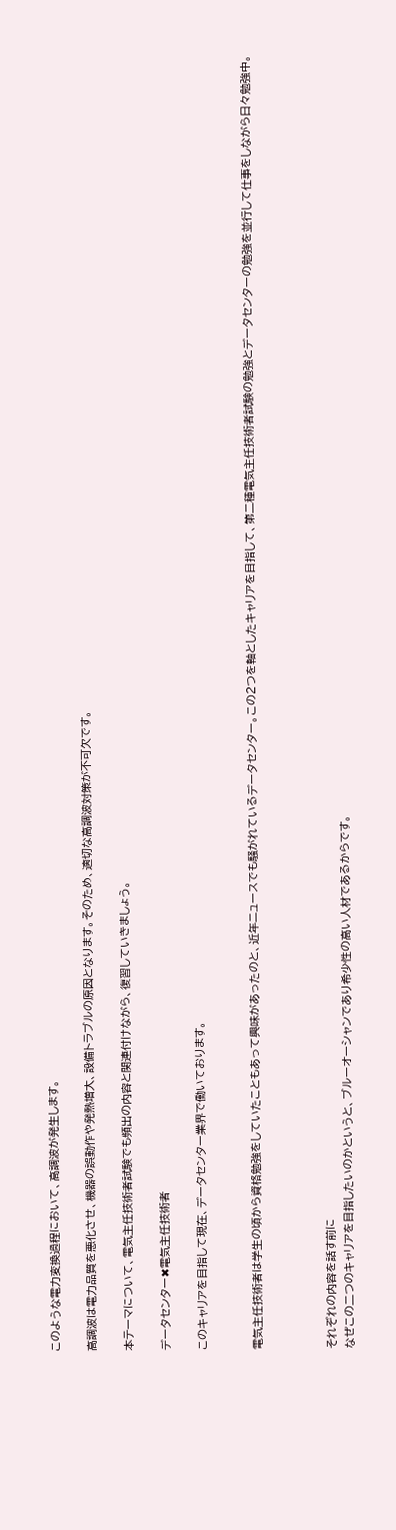このような電力変換過程において、高調波が発生します。

高調波は電力品質を悪化させ、機器の誤動作や発熱増大、設備トラブルの原因となります。そのため、適切な高調波対策が不可欠です。

本テーマについて、電気主任技術者試験でも頻出の内容と関連付けながら、復習していきましょう。

データセンター✖電気主任技術者

このキャリアを目指して現在、データセンター業界で働いております。


電気主任技術者は学生の頃から資格勉強をしていたこともあって興味があったのと、近年ニュースでも騒がれているデータセンター。この2つを軸としたキャリアを目指して、第二種電気主任技術者試験の勉強とデータセンターの勉強を並行して仕事をしながら日々勉強中。



それぞれの内容を話す前に
なぜこの二つのキャリアを目指したいのかというと、ブルーオーシャンであり希少性の高い人材であるからです。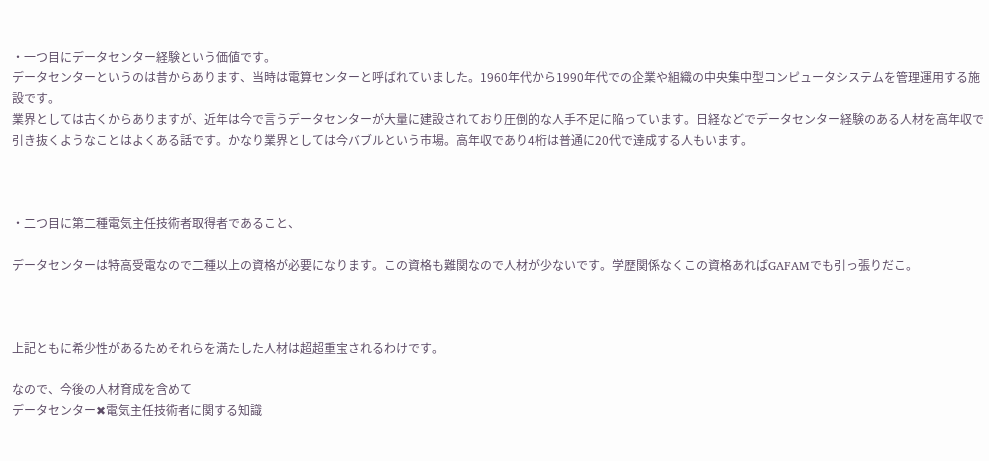・一つ目にデータセンター経験という価値です。
データセンターというのは昔からあります、当時は電算センターと呼ばれていました。1960年代から1990年代での企業や組織の中央集中型コンピュータシステムを管理運用する施設です。
業界としては古くからありますが、近年は今で言うデータセンターが大量に建設されており圧倒的な人手不足に陥っています。日経などでデータセンター経験のある人材を高年収で引き抜くようなことはよくある話です。かなり業界としては今バブルという市場。高年収であり4桁は普通に20代で達成する人もいます。



・二つ目に第二種電気主任技術者取得者であること、

データセンターは特高受電なので二種以上の資格が必要になります。この資格も難関なので人材が少ないです。学歴関係なくこの資格あればGAFAMでも引っ張りだこ。



上記ともに希少性があるためそれらを満たした人材は超超重宝されるわけです。

なので、今後の人材育成を含めて
データセンター✖電気主任技術者に関する知識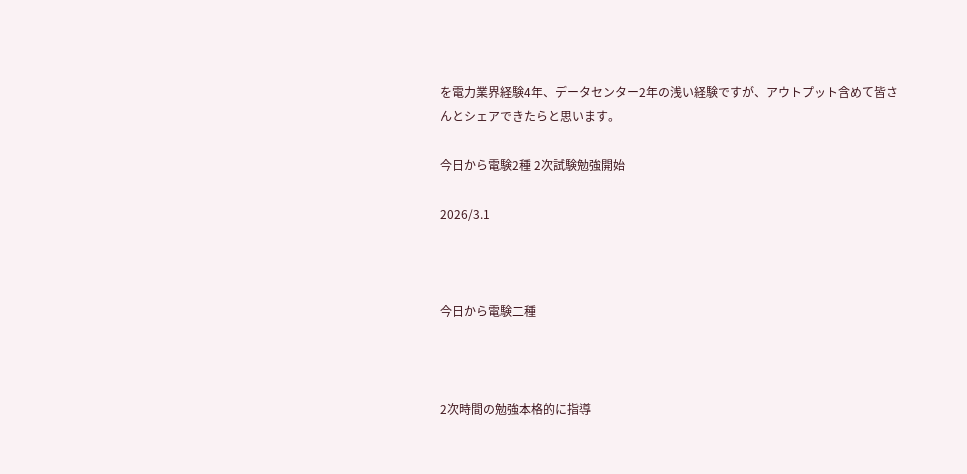を電力業界経験4年、データセンター2年の浅い経験ですが、アウトプット含めて皆さんとシェアできたらと思います。

今日から電験2種 2次試験勉強開始

2026/3.1



今日から電験二種



2次時間の勉強本格的に指導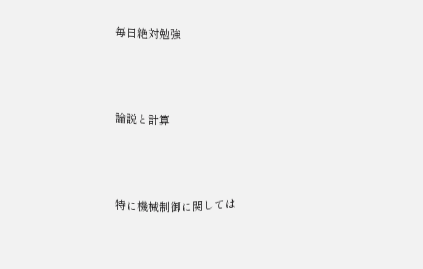毎日絶対勉強



論説と計算



特に機械制御に関しては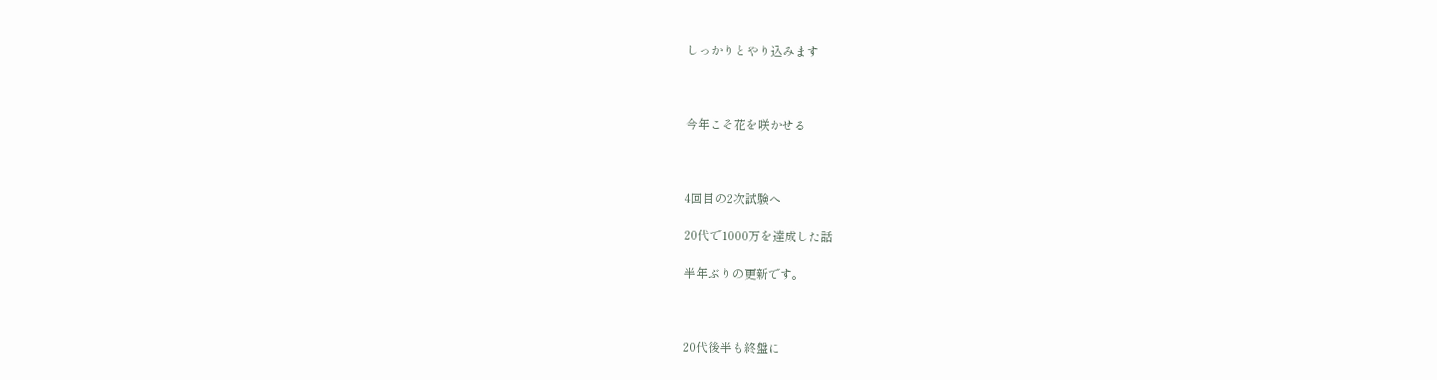しっかりとやり込みます



今年こそ花を咲かせる



4回目の2次試験へ

20代で1000万を達成した話

半年ぶりの更新です。



20代後半も終盤に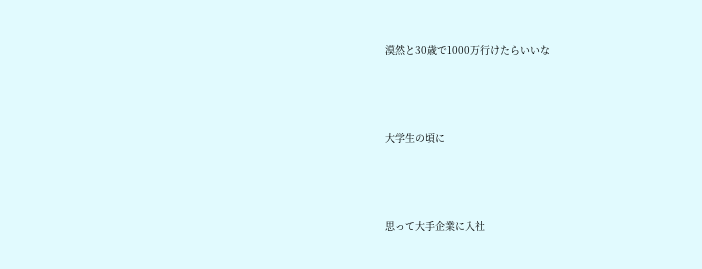漠然と30歳で1000万行けたらいいな



大学生の頃に



思って大手企業に入社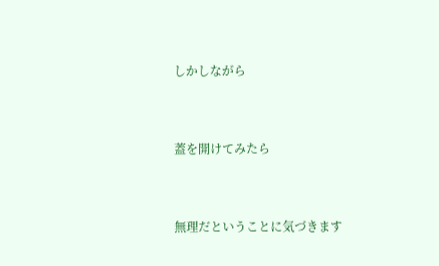しかしながら



蓋を開けてみたら



無理だということに気づきます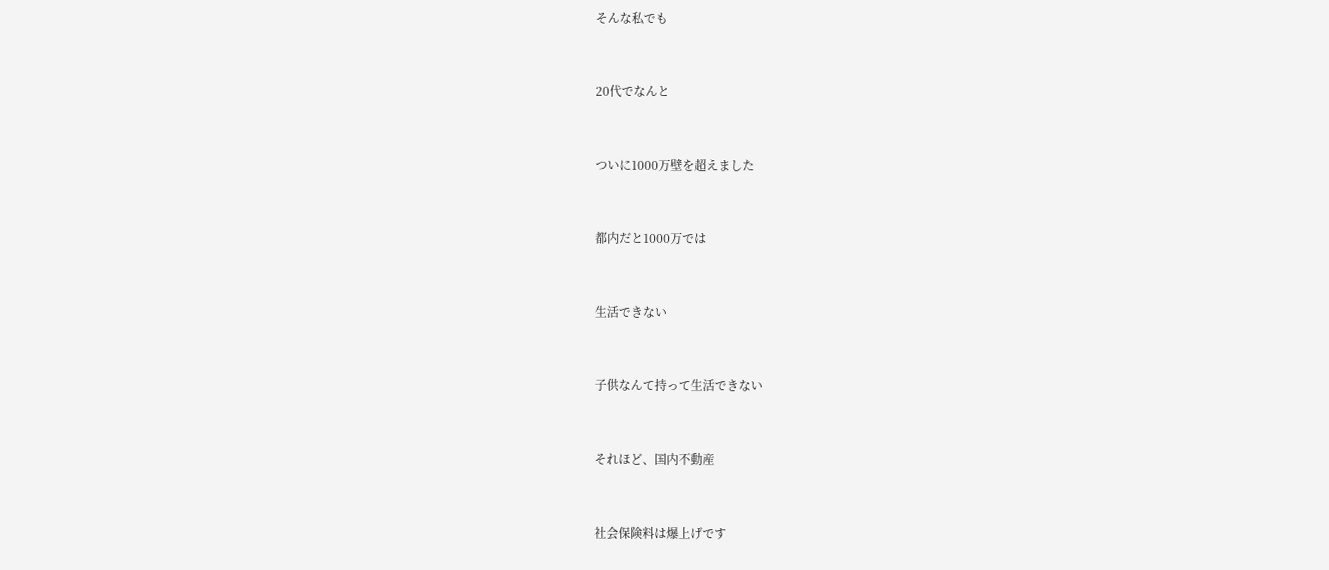そんな私でも



20代でなんと



ついに1000万壁を超えました



都内だと1000万では



生活できない



子供なんて持って生活できない



それほど、国内不動産



社会保険料は爆上げです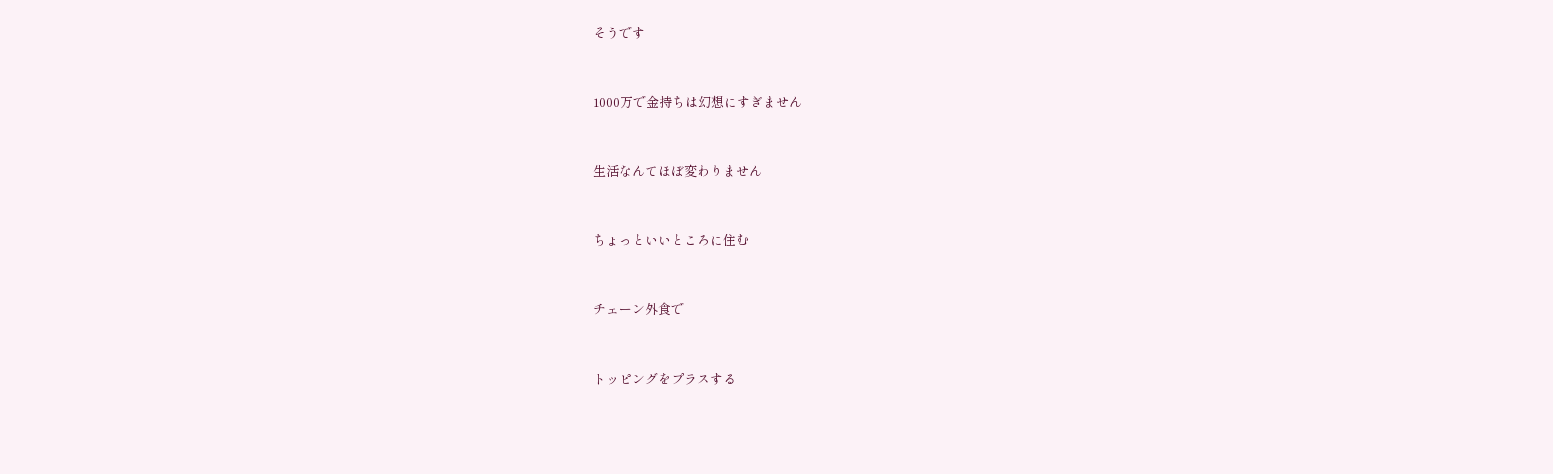そうです



1000万で金持ちは幻想にすぎません



生活なんてほぼ変わりません



ちょっといいところに住む



チェーン外食で



トッピングをプラスする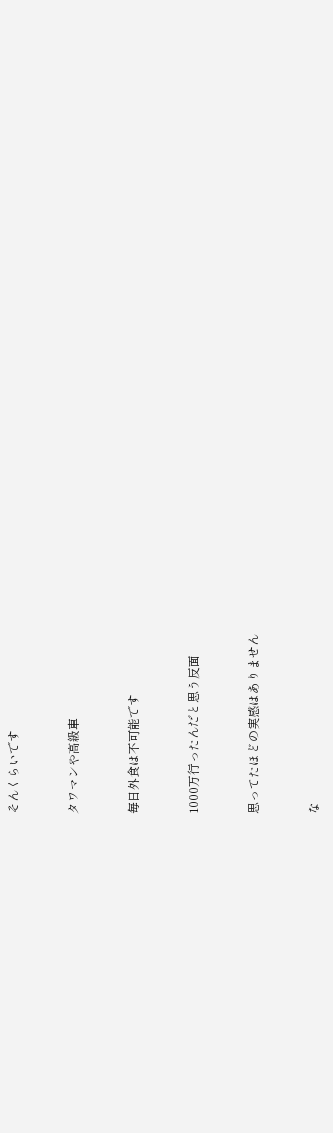そんくらいです



タワマンや高級車



毎日外食は不可能です



1000万行ったんだと思う反面



思ってたほどの実感はありません



な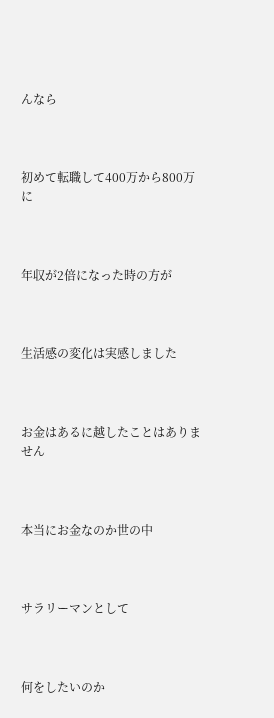んなら



初めて転職して400万から800万に



年収が2倍になった時の方が



生活感の変化は実感しました



お金はあるに越したことはありません



本当にお金なのか世の中



サラリーマンとして



何をしたいのか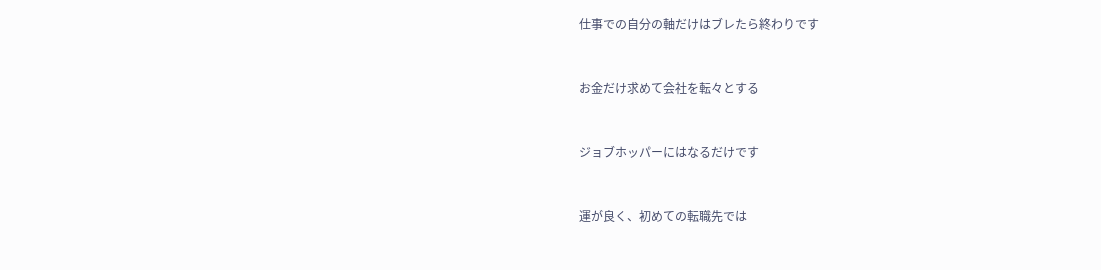仕事での自分の軸だけはブレたら終わりです



お金だけ求めて会社を転々とする



ジョブホッパーにはなるだけです



運が良く、初めての転職先では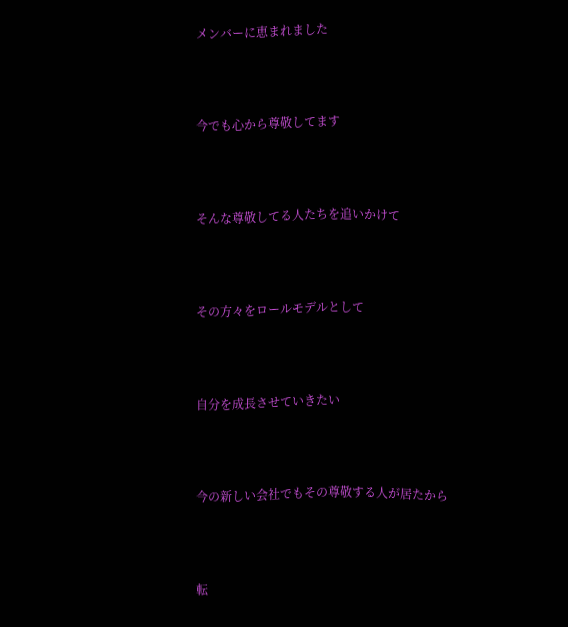メンバーに恵まれました



今でも心から尊敬してます



そんな尊敬してる人たちを追いかけて



その方々をロールモデルとして



自分を成長させていきたい



今の新しい会社でもその尊敬する人が居たから



転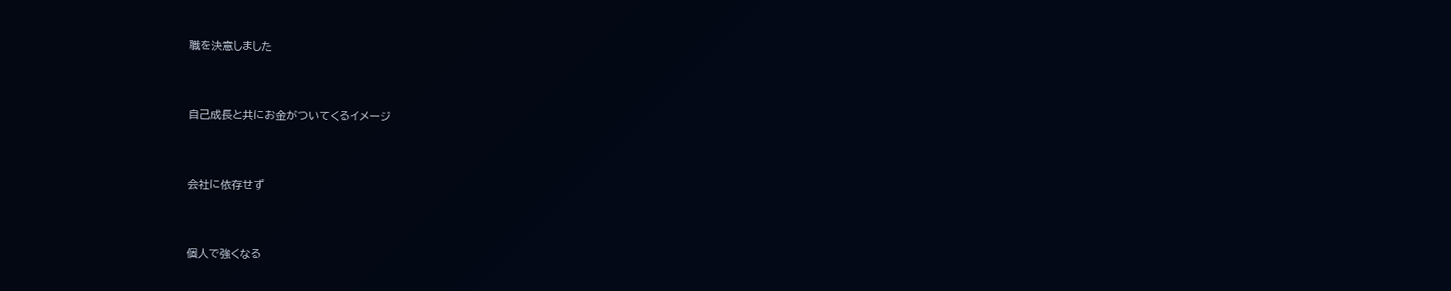職を決意しました



自己成長と共にお金がついてくるイメージ



会社に依存せず



個人で強くなる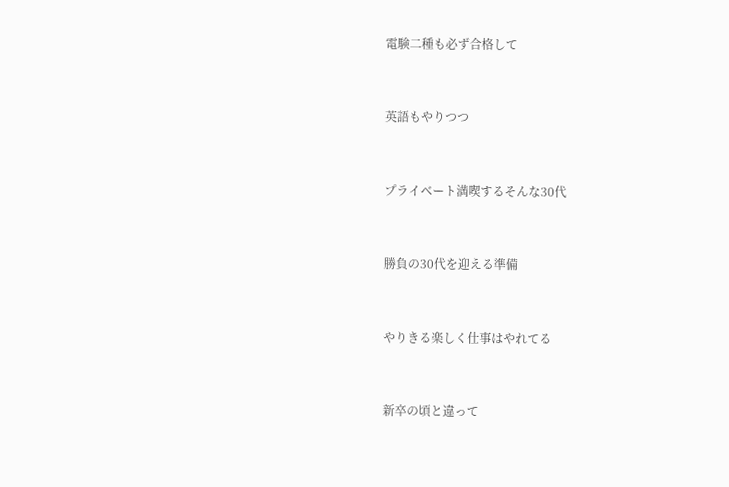電験二種も必ず合格して



英語もやりつつ



プライベート満喫するそんな30代



勝負の30代を迎える準備



やりきる楽しく仕事はやれてる



新卒の頃と違って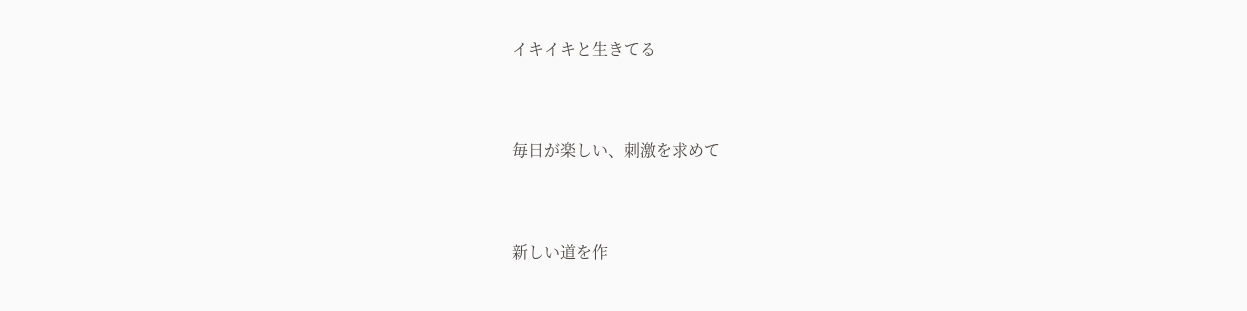イキイキと生きてる



毎日が楽しい、刺激を求めて



新しい道を作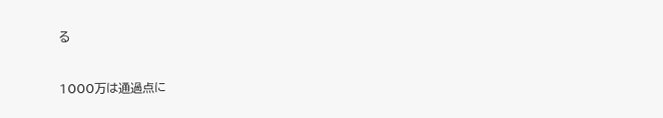る



1000万は通過点に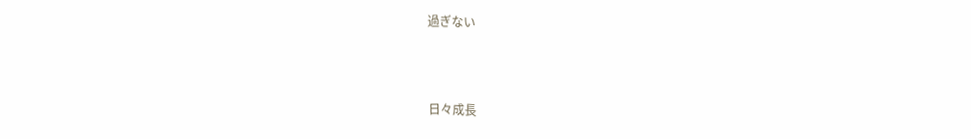過ぎない



日々成長